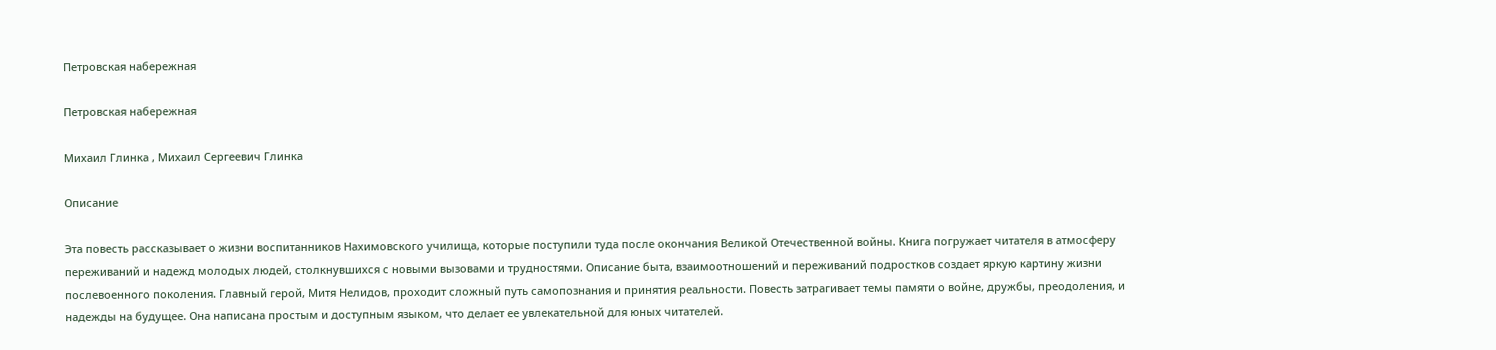Петровская набережная

Петровская набережная

Михаил Глинка , Михаил Сергеевич Глинка

Описание

Эта повесть рассказывает о жизни воспитанников Нахимовского училища, которые поступили туда после окончания Великой Отечественной войны. Книга погружает читателя в атмосферу переживаний и надежд молодых людей, столкнувшихся с новыми вызовами и трудностями. Описание быта, взаимоотношений и переживаний подростков создает яркую картину жизни послевоенного поколения. Главный герой, Митя Нелидов, проходит сложный путь самопознания и принятия реальности. Повесть затрагивает темы памяти о войне, дружбы, преодоления, и надежды на будущее. Она написана простым и доступным языком, что делает ее увлекательной для юных читателей.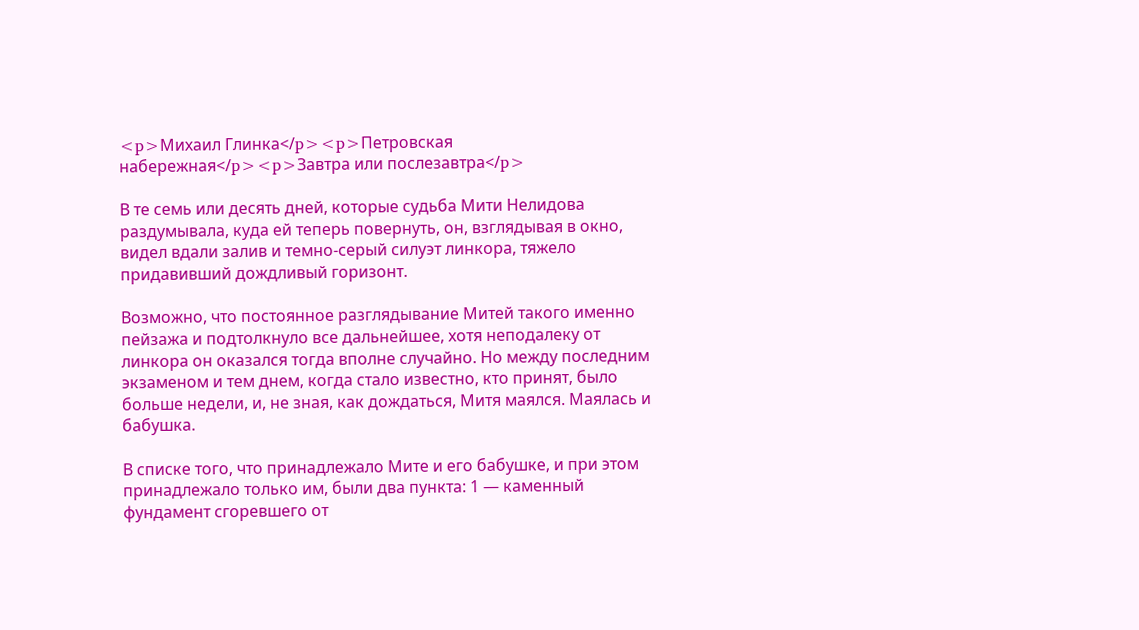<p>Михаил Глинка</p><p>Петровская набережная</p><p>Завтра или послезавтра</p>

В те семь или десять дней, которые судьба Мити Нелидова раздумывала, куда ей теперь повернуть, он, взглядывая в окно, видел вдали залив и темно-серый силуэт линкора, тяжело придавивший дождливый горизонт.

Возможно, что постоянное разглядывание Митей такого именно пейзажа и подтолкнуло все дальнейшее, хотя неподалеку от линкора он оказался тогда вполне случайно. Но между последним экзаменом и тем днем, когда стало известно, кто принят, было больше недели, и, не зная, как дождаться, Митя маялся. Маялась и бабушка.

В списке того, что принадлежало Мите и его бабушке, и при этом принадлежало только им, были два пункта: 1 — каменный фундамент сгоревшего от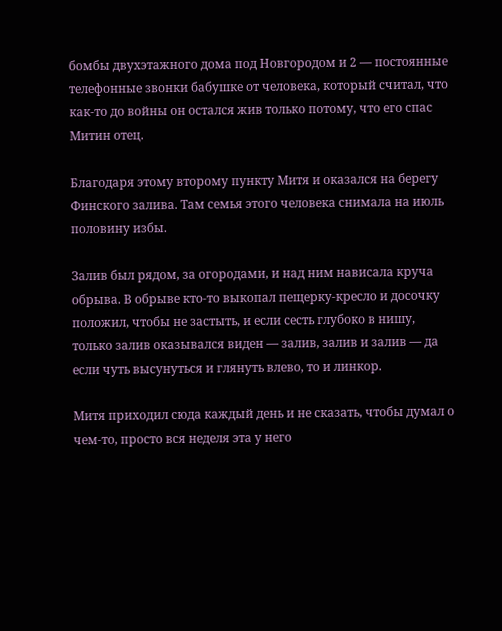бомбы двухэтажного дома под Новгородом и 2 — постоянные телефонные звонки бабушке от человека, который считал, что как-то до войны он остался жив только потому, что его спас Митин отец.

Благодаря этому второму пункту Митя и оказался на берегу Финского залива. Там семья этого человека снимала на июль половину избы.

Залив был рядом, за огородами, и над ним нависала круча обрыва. В обрыве кто-то выкопал пещерку-кресло и досочку положил, чтобы не застыть, и если сесть глубоко в нишу, только залив оказывался виден — залив, залив и залив — да если чуть высунуться и глянуть влево, то и линкор.

Митя приходил сюда каждый день и не сказать, чтобы думал о чем-то, просто вся неделя эта у него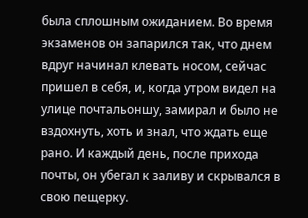была сплошным ожиданием. Во время экзаменов он запарился так, что днем вдруг начинал клевать носом, сейчас пришел в себя, и, когда утром видел на улице почтальоншу, замирал и было не вздохнуть, хоть и знал, что ждать еще рано. И каждый день, после прихода почты, он убегал к заливу и скрывался в свою пещерку.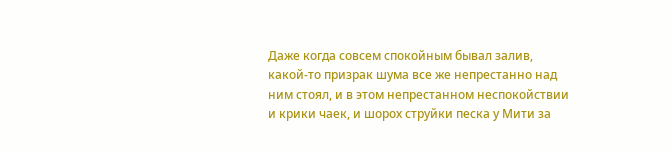Даже когда совсем спокойным бывал залив, какой-то призрак шума все же непрестанно над ним стоял, и в этом непрестанном неспокойствии и крики чаек, и шорох струйки песка у Мити за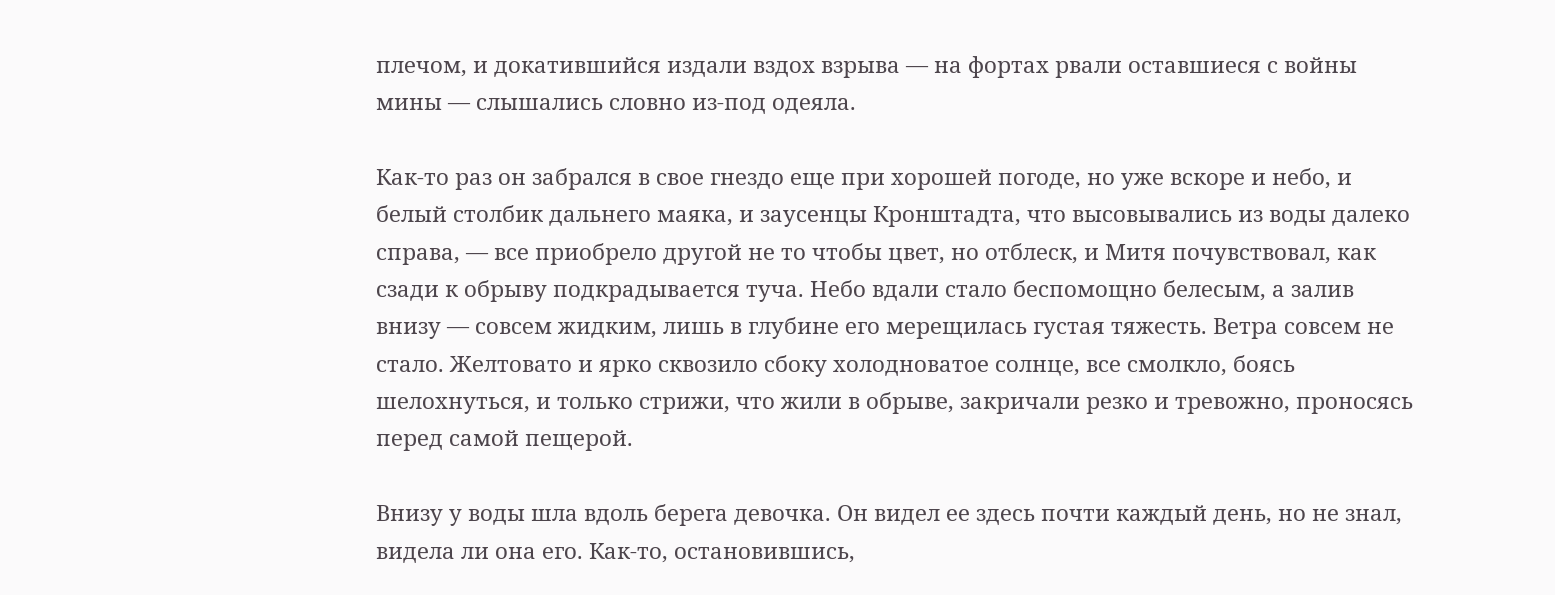плечом, и докатившийся издали вздох взрыва — на фортах рвали оставшиеся с войны мины — слышались словно из-под одеяла.

Как-то раз он забрался в свое гнездо еще при хорошей погоде, но уже вскоре и небо, и белый столбик дальнего маяка, и заусенцы Кронштадта, что высовывались из воды далеко справа, — все приобрело другой не то чтобы цвет, но отблеск, и Митя почувствовал, как сзади к обрыву подкрадывается туча. Небо вдали стало беспомощно белесым, а залив внизу — совсем жидким, лишь в глубине его мерещилась густая тяжесть. Ветра совсем не стало. Желтовато и ярко сквозило сбоку холодноватое солнце, все смолкло, боясь шелохнуться, и только стрижи, что жили в обрыве, закричали резко и тревожно, проносясь перед самой пещерой.

Внизу у воды шла вдоль берега девочка. Он видел ее здесь почти каждый день, но не знал, видела ли она его. Как-то, остановившись,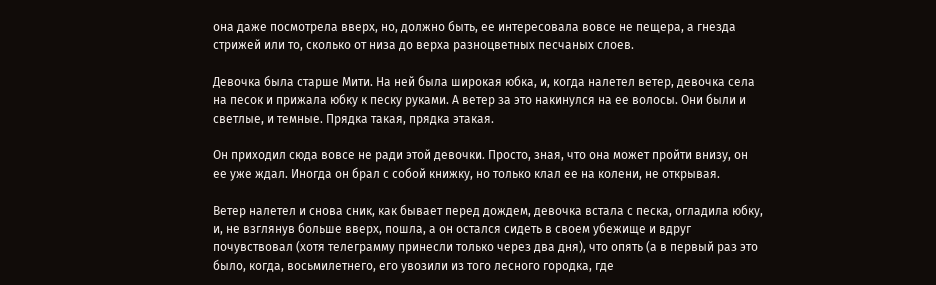она даже посмотрела вверх, но, должно быть, ее интересовала вовсе не пещера, а гнезда стрижей или то, сколько от низа до верха разноцветных песчаных слоев.

Девочка была старше Мити. На ней была широкая юбка, и, когда налетел ветер, девочка села на песок и прижала юбку к песку руками. А ветер за это накинулся на ее волосы. Они были и светлые, и темные. Прядка такая, прядка этакая.

Он приходил сюда вовсе не ради этой девочки. Просто, зная, что она может пройти внизу, он ее уже ждал. Иногда он брал с собой книжку, но только клал ее на колени, не открывая.

Ветер налетел и снова сник, как бывает перед дождем, девочка встала с песка, огладила юбку, и, не взглянув больше вверх, пошла, а он остался сидеть в своем убежище и вдруг почувствовал (хотя телеграмму принесли только через два дня), что опять (а в первый раз это было, когда, восьмилетнего, его увозили из того лесного городка, где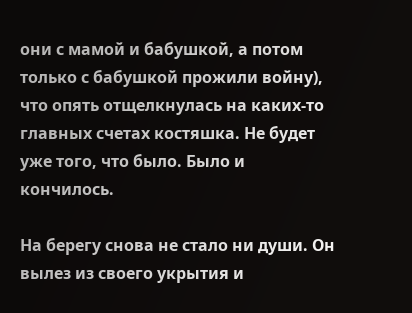они с мамой и бабушкой, а потом только с бабушкой прожили войну), что опять отщелкнулась на каких-то главных счетах костяшка. Не будет уже того, что было. Было и кончилось.

На берегу снова не стало ни души. Он вылез из своего укрытия и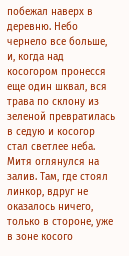побежал наверх в деревню. Небо чернело все больше, и, когда над косогором пронесся еще один шквал, вся трава по склону из зеленой превратилась в седую и косогор стал светлее неба. Митя оглянулся на залив. Там, где стоял линкор, вдруг не оказалось ничего, только в стороне, уже в зоне косого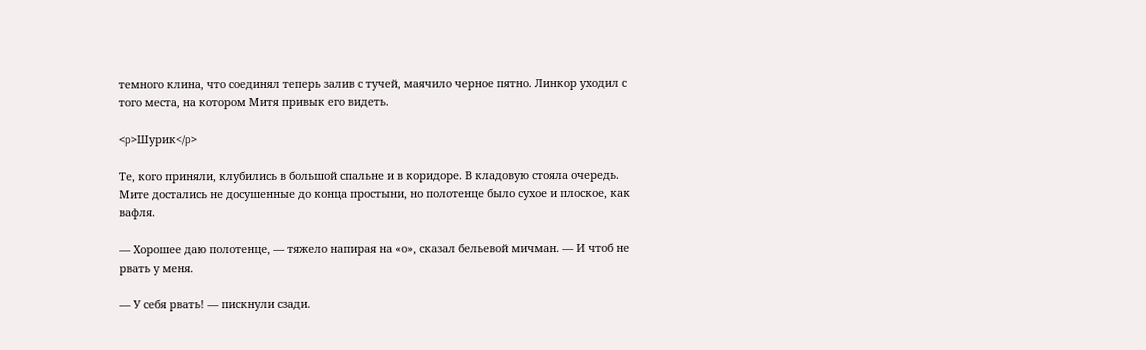темного клина, что соединял теперь залив с тучей, маячило черное пятно. Линкор уходил с того места, на котором Митя привык его видеть.

<p>Шурик</p>

Те, кого приняли, клубились в большой спальне и в коридоре. В кладовую стояла очередь. Мите достались не досушенные до конца простыни, но полотенце было сухое и плоское, как вафля.

— Хорошее даю полотенце, — тяжело напирая на «о», сказал бельевой мичман. — И чтоб не рвать у меня.

— У себя рвать! — пискнули сзади.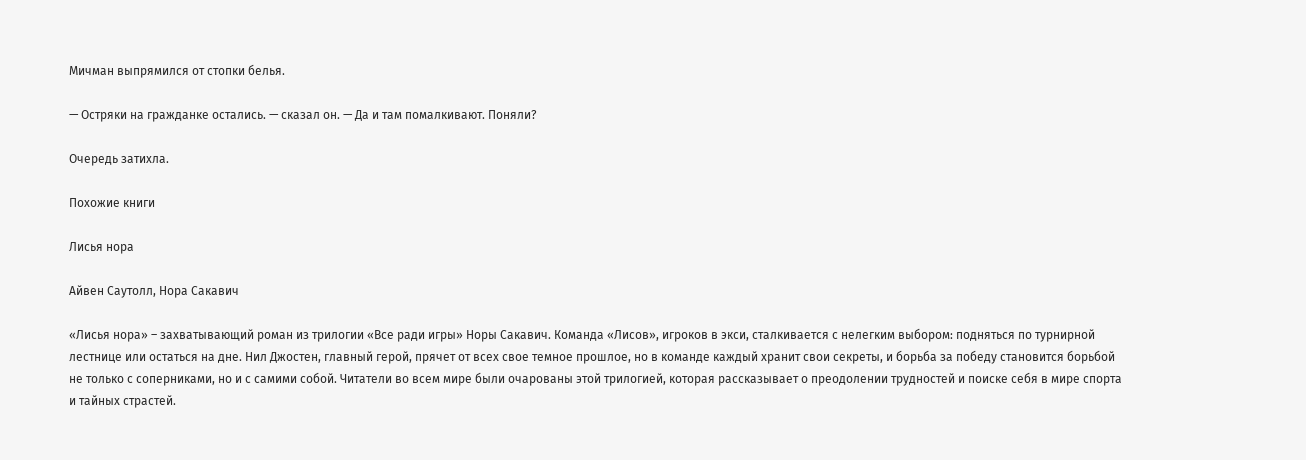Мичман выпрямился от стопки белья.

— Остряки на гражданке остались. — сказал он. — Да и там помалкивают. Поняли?

Очередь затихла.

Похожие книги

Лисья нора

Айвен Саутолл, Нора Сакавич

«Лисья нора» – захватывающий роман из трилогии «Все ради игры» Норы Сакавич. Команда «Лисов», игроков в экси, сталкивается с нелегким выбором: подняться по турнирной лестнице или остаться на дне. Нил Джостен, главный герой, прячет от всех свое темное прошлое, но в команде каждый хранит свои секреты, и борьба за победу становится борьбой не только с соперниками, но и с самими собой. Читатели во всем мире были очарованы этой трилогией, которая рассказывает о преодолении трудностей и поиске себя в мире спорта и тайных страстей.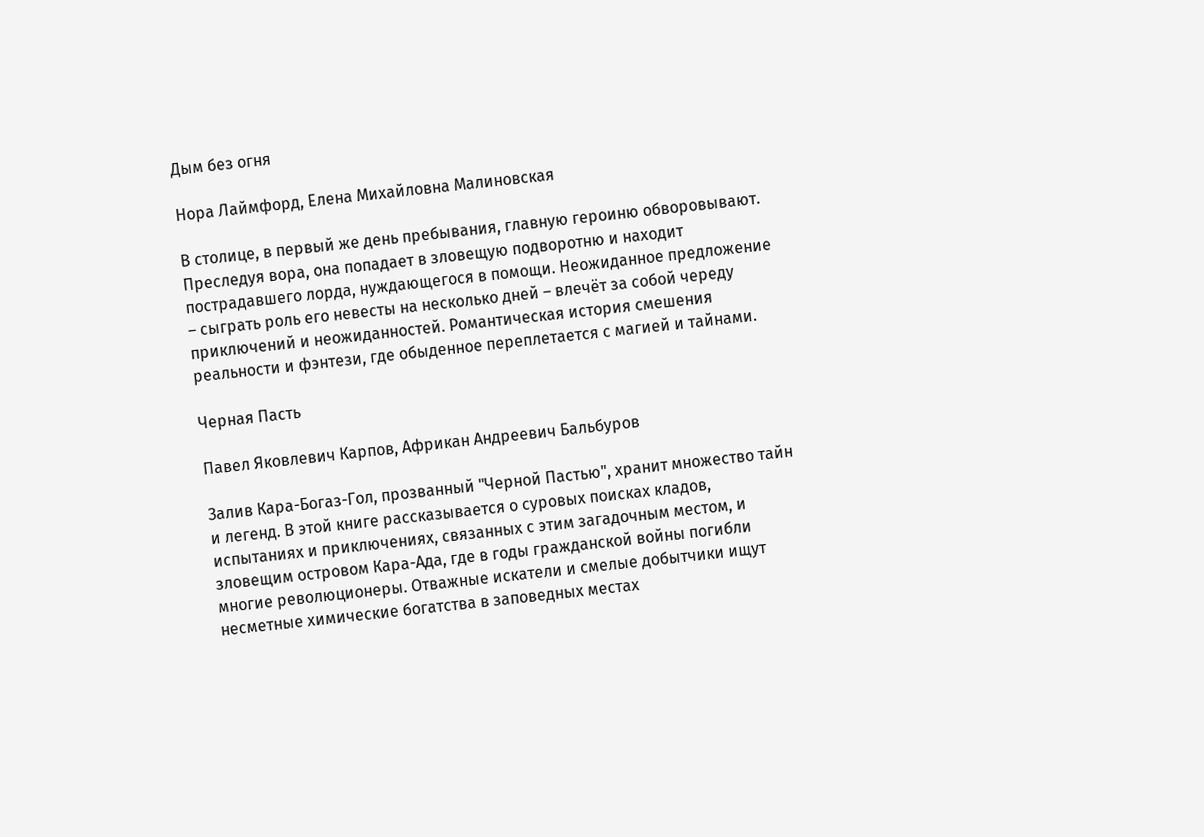Дым без огня

Нора Лаймфорд, Елена Михайловна Малиновская

В столице, в первый же день пребывания, главную героиню обворовывают. Преследуя вора, она попадает в зловещую подворотню и находит пострадавшего лорда, нуждающегося в помощи. Неожиданное предложение – сыграть роль его невесты на несколько дней – влечёт за собой череду приключений и неожиданностей. Романтическая история смешения реальности и фэнтези, где обыденное переплетается с магией и тайнами.

Черная Пасть

Павел Яковлевич Карпов, Африкан Андреевич Бальбуров

Залив Кара-Богаз-Гол, прозванный "Черной Пастью", хранит множество тайн и легенд. В этой книге рассказывается о суровых поисках кладов, испытаниях и приключениях, связанных с этим загадочным местом, и зловещим островом Кара-Ада, где в годы гражданской войны погибли многие революционеры. Отважные искатели и смелые добытчики ищут несметные химические богатства в заповедных местах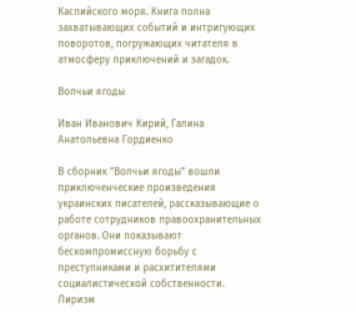Каспийского моря. Книга полна захватывающих событий и интригующих поворотов, погружающих читателя в атмосферу приключений и загадок.

Волчьи ягоды

Иван Иванович Кирий, Галина Анатольевна Гордиенко

В сборник "Волчьи ягоды" вошли приключенческие произведения украинских писателей, рассказывающие о работе сотрудников правоохранительных органов. Они показывают бескомпромиссную борьбу с преступниками и расхитителями социалистической собственности. Лиризм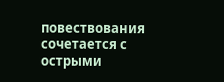повествования сочетается с острыми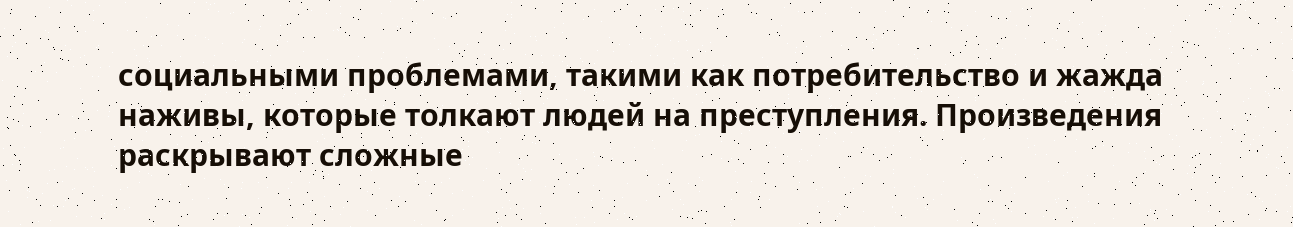социальными проблемами, такими как потребительство и жажда наживы, которые толкают людей на преступления. Произведения раскрывают сложные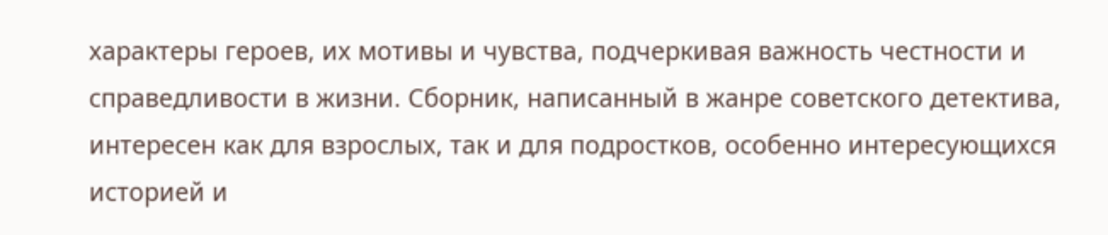характеры героев, их мотивы и чувства, подчеркивая важность честности и справедливости в жизни. Сборник, написанный в жанре советского детектива, интересен как для взрослых, так и для подростков, особенно интересующихся историей и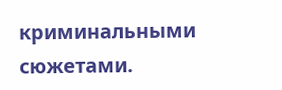криминальными сюжетами.